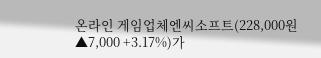온라인 게임업체엔씨소프트(228,000원 ▲7,000 +3.17%)가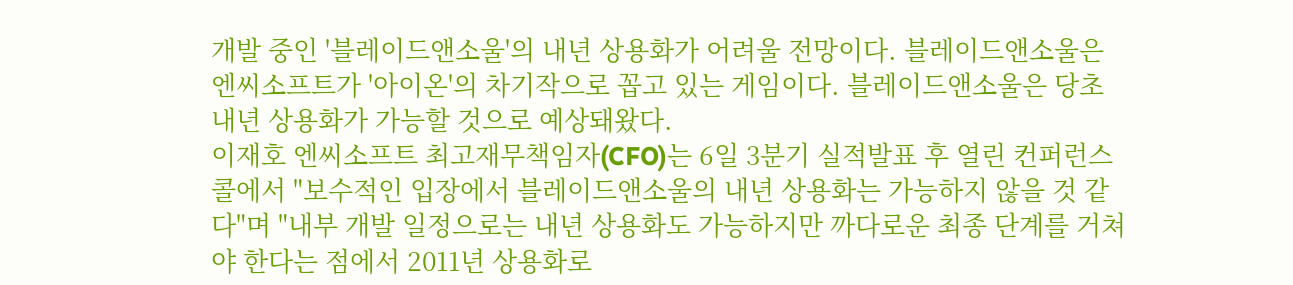개발 중인 '블레이드앤소울'의 내년 상용화가 어려울 전망이다. 블레이드앤소울은 엔씨소프트가 '아이온'의 차기작으로 꼽고 있는 게임이다. 블레이드앤소울은 당초 내년 상용화가 가능할 것으로 예상돼왔다.
이재호 엔씨소프트 최고재무책임자(CFO)는 6일 3분기 실적발표 후 열린 컨퍼런스콜에서 "보수적인 입장에서 블레이드앤소울의 내년 상용화는 가능하지 않을 것 같다"며 "내부 개발 일정으로는 내년 상용화도 가능하지만 까다로운 최종 단계를 거쳐야 한다는 점에서 2011년 상용화로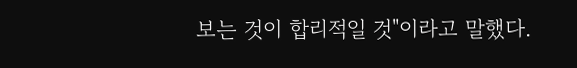보는 것이 합리적일 것"이라고 말했다.